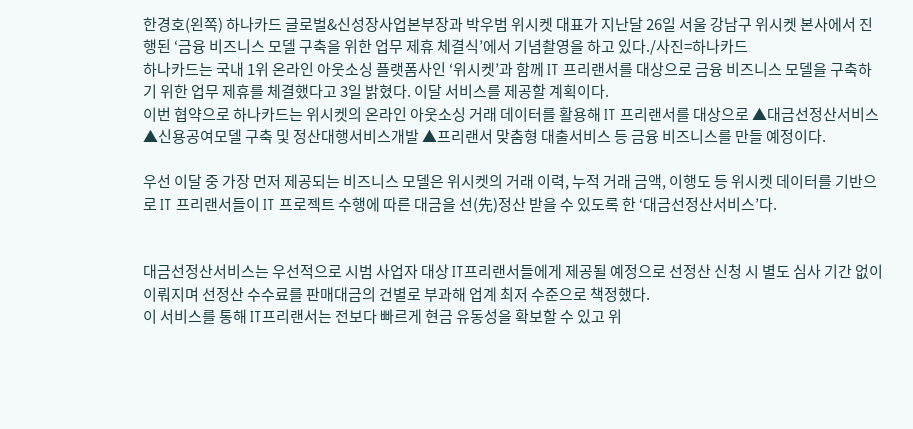한경호(왼쪽) 하나카드 글로벌&신성장사업본부장과 박우범 위시켓 대표가 지난달 26일 서울 강남구 위시켓 본사에서 진행된 ‘금융 비즈니스 모델 구축을 위한 업무 제휴 체결식’에서 기념촬영을 하고 있다./사진=하나카드
하나카드는 국내 1위 온라인 아웃소싱 플랫폼사인 ‘위시켓’과 함께 IT 프리랜서를 대상으로 금융 비즈니스 모델을 구축하기 위한 업무 제휴를 체결했다고 3일 밝혔다. 이달 서비스를 제공할 계획이다.
이번 협약으로 하나카드는 위시켓의 온라인 아웃소싱 거래 데이터를 활용해 IT 프리랜서를 대상으로 ▲대금선정산서비스 ▲신용공여모델 구축 및 정산대행서비스개발 ▲프리랜서 맞춤형 대출서비스 등 금융 비즈니스를 만들 예정이다.

우선 이달 중 가장 먼저 제공되는 비즈니스 모델은 위시켓의 거래 이력, 누적 거래 금액, 이행도 등 위시켓 데이터를 기반으로 IT 프리랜서들이 IT 프로젝트 수행에 따른 대금을 선(先)정산 받을 수 있도록 한 ‘대금선정산서비스’다.


대금선정산서비스는 우선적으로 시범 사업자 대상 IT프리랜서들에게 제공될 예정으로 선정산 신청 시 별도 심사 기간 없이 이뤄지며 선정산 수수료를 판매대금의 건별로 부과해 업계 최저 수준으로 책정했다.
이 서비스를 통해 IT프리랜서는 전보다 빠르게 현금 유동성을 확보할 수 있고 위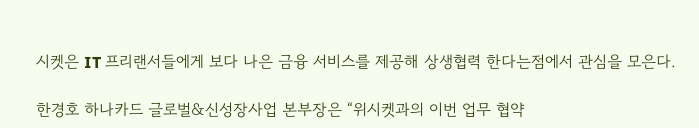시켓은 IT 프리랜서들에게 보다 나은 금융 서비스를 제공해 상생협력 한다는점에서 관심을 모은다.

한경호 하나카드 글로벌&신성장사업 본부장은 “위시켓과의 이번 업무 협약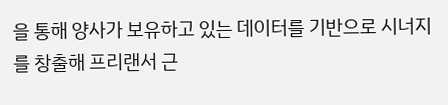을 통해 양사가 보유하고 있는 데이터를 기반으로 시너지를 창출해 프리랜서 근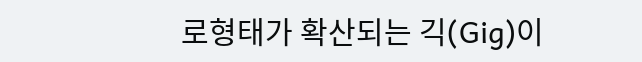로형태가 확산되는 긱(Gig)이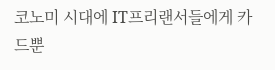코노미 시대에 IT프리랜서들에게 카드뿐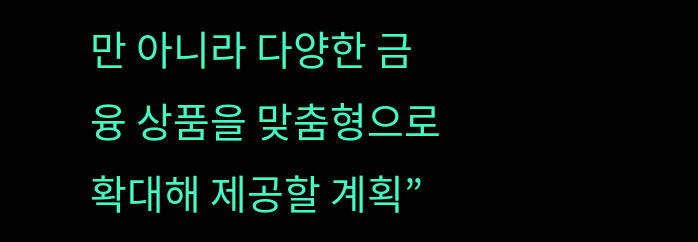만 아니라 다양한 금융 상품을 맞춤형으로 확대해 제공할 계획”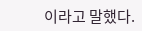이라고 말했다.